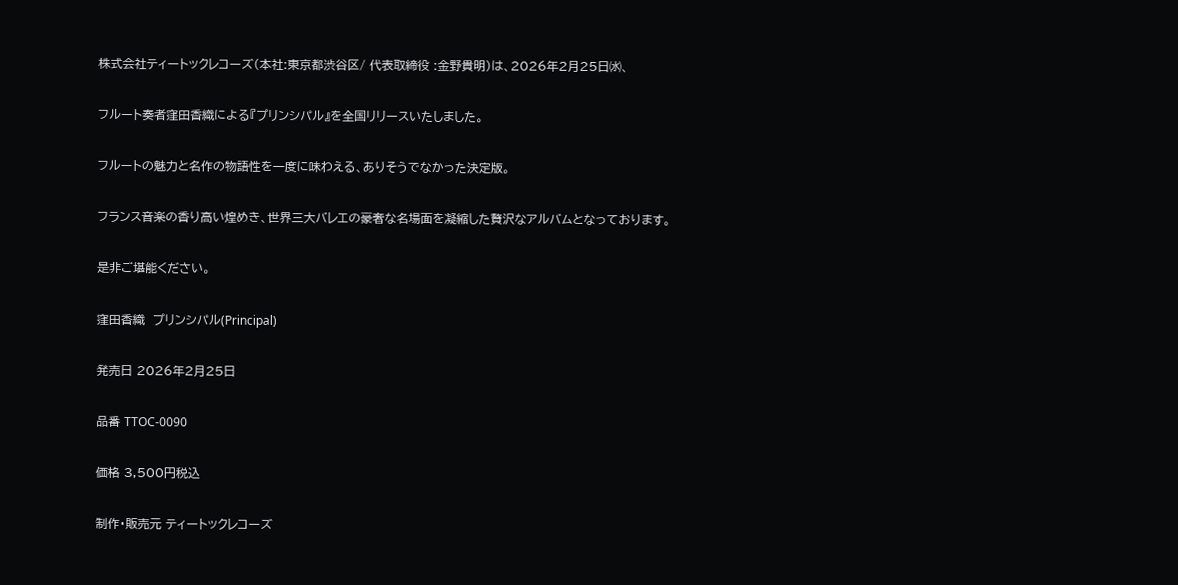株式会社ティートックレコーズ(本社:東京都渋谷区/ 代表取締役 :金野貴明)は、2026年2月25日㈬、

フルート奏者窪田香織による『プリンシパル』を全国リリースいたしました。

フルートの魅力と名作の物語性を一度に味わえる、ありそうでなかった決定版。

フランス音楽の香り高い煌めき、世界三大バレエの豪奢な名場面を凝縮した贅沢なアルバムとなっております。

是非ご堪能ください。

窪田香織  プリンシパル(Principal)

発売日 2026年2月25日

品番 TTOC-0090

価格 3,500円税込

制作・販売元 ティートックレコーズ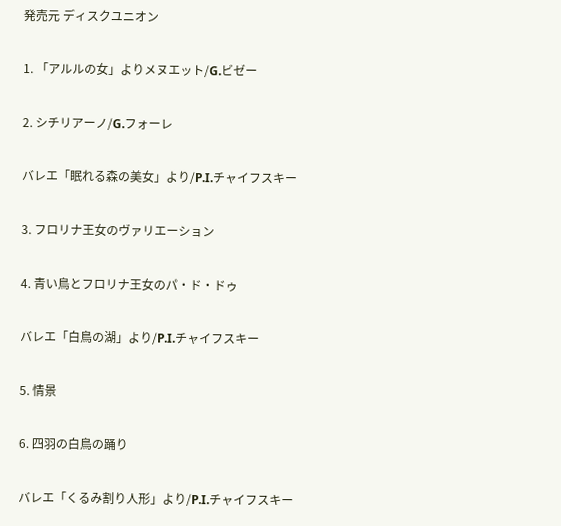発売元 ディスクユニオン

1. 「アルルの女」よりメヌエット/G.ビゼー

2. シチリアーノ/G.フォーレ

バレエ「眠れる森の美女」より/P.I.チャイフスキー

3. フロリナ王女のヴァリエーション

4. 青い鳥とフロリナ王女のパ・ド・ドゥ

バレエ「白鳥の湖」より/P.I.チャイフスキー

5. 情景

6. 四羽の白鳥の踊り

バレエ「くるみ割り人形」より/P.I.チャイフスキー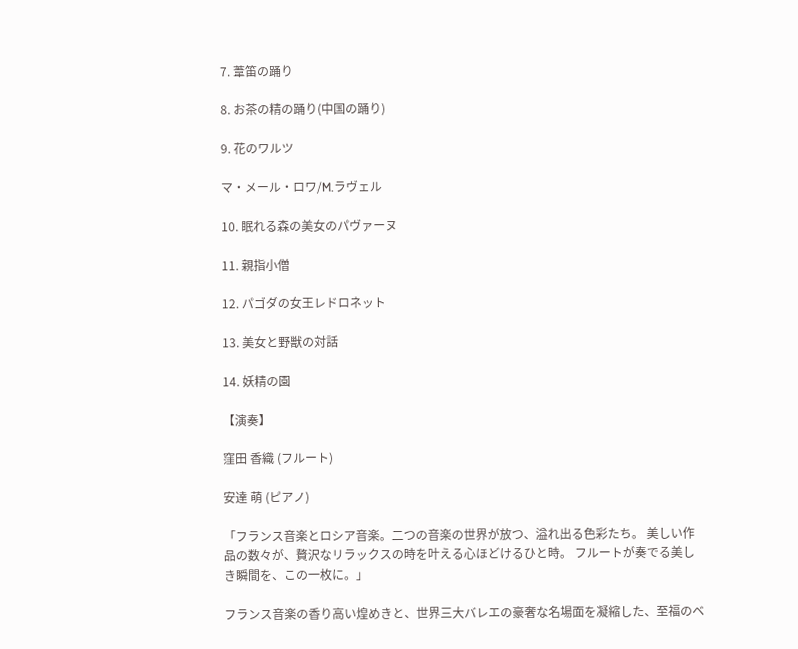7. 葦笛の踊り

8. お茶の精の踊り(中国の踊り)

9. 花のワルツ

マ・メール・ロワ/M.ラヴェル

10. 眠れる森の美女のパヴァーヌ

11. 親指小僧

12. パゴダの女王レドロネット

13. 美女と野獣の対話

14. 妖精の園

【演奏】

窪田 香織 (フルート)

安達 萌 (ピアノ)

「フランス音楽とロシア音楽。二つの音楽の世界が放つ、溢れ出る色彩たち。 美しい作品の数々が、贅沢なリラックスの時を叶える心ほどけるひと時。 フルートが奏でる美しき瞬間を、この一枚に。」

フランス音楽の香り高い煌めきと、世界三大バレエの豪奢な名場面を凝縮した、至福のベ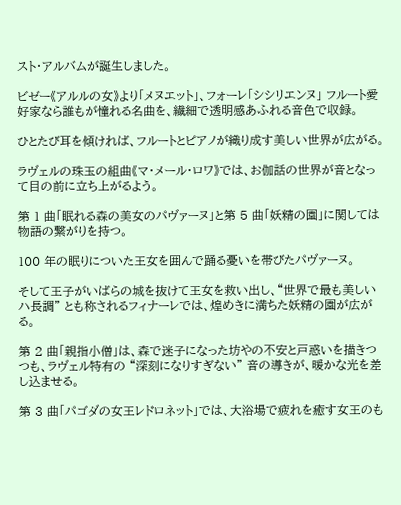スト・アルバムが誕生しました。

ビゼー《アルルの女》より「メヌエット」、フォーレ「シシリエンヌ」 フルート愛好家なら誰もが憧れる名曲を、繊細で透明感あふれる音色で収録。

ひとたび耳を傾ければ、フルートとピアノが織り成す美しい世界が広がる。

ラヴェルの珠玉の組曲《マ・メール・ロワ》では、お伽話の世界が音となって目の前に立ち上がるよう。

第 1 曲「眠れる森の美女のパヴァーヌ」と第 5 曲「妖精の園」に関しては物語の繋がりを持つ。

100 年の眠りについた王女を囲んで踊る憂いを帯びたパヴァーヌ。

そして王子がいばらの城を抜けて王女を救い出し、“世界で最も美しいハ長調” とも称されるフィナーレでは、煌めきに満ちた妖精の園が広がる。

第 2 曲「親指小僧」は、森で迷子になった坊やの不安と戸惑いを描きつつも、ラヴェル特有の “深刻になりすぎない” 音の導きが、暖かな光を差し込ませる。

第 3 曲「パゴダの女王レドロネット」では、大浴場で疲れを癒す女王のも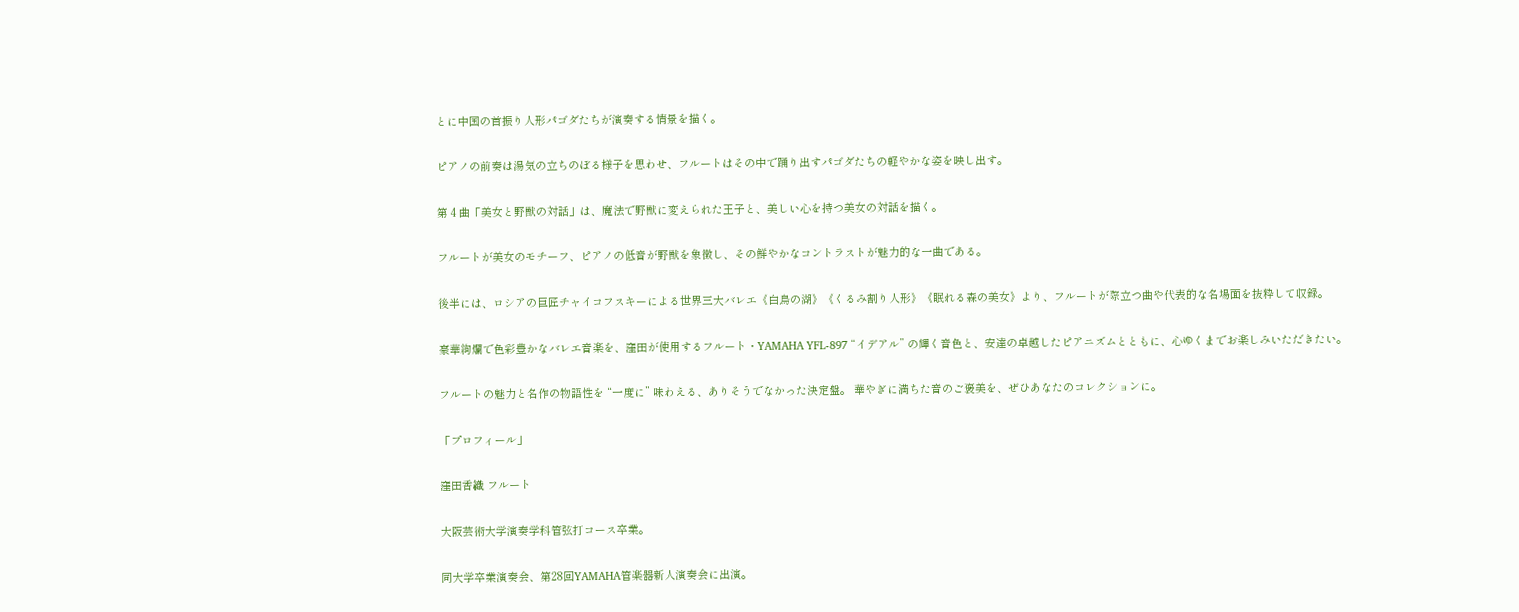とに中国の首振り人形パゴダたちが演奏する情景を描く。

ピアノの前奏は湯気の立ちのぼる様子を思わせ、フルートはその中で踊り出すパゴダたちの軽やかな姿を映し出す。

第 4 曲「美女と野獣の対話」は、魔法で野獣に変えられた王子と、美しい心を持つ美女の対話を描く。

フルートが美女のモチーフ、ピアノの低音が野獣を象徴し、その鮮やかなコントラストが魅力的な一曲である。

後半には、ロシアの巨匠チャイコフスキーによる世界三大バレエ《白鳥の湖》《くるみ割り人形》《眠れる森の美女》より、フルートが際立つ曲や代表的な名場面を抜粋して収録。

豪華絢爛で色彩豊かなバレエ音楽を、窪田が使用するフルート・YAMAHA YFL-897 “イデアル” の輝く音色と、安達の卓越したピアニズムとともに、心ゆくまでお楽しみいただきたい。

フルートの魅力と名作の物語性を “一度に” 味わえる、ありそうでなかった決定盤。 華やぎに満ちた音のご褒美を、ぜひあなたのコレクションに。

「プロフィール」

窪田香織 フルート

大阪芸術大学演奏学科管弦打コース卒業。

同大学卒業演奏会、第28回YAMAHA管楽器新人演奏会に出演。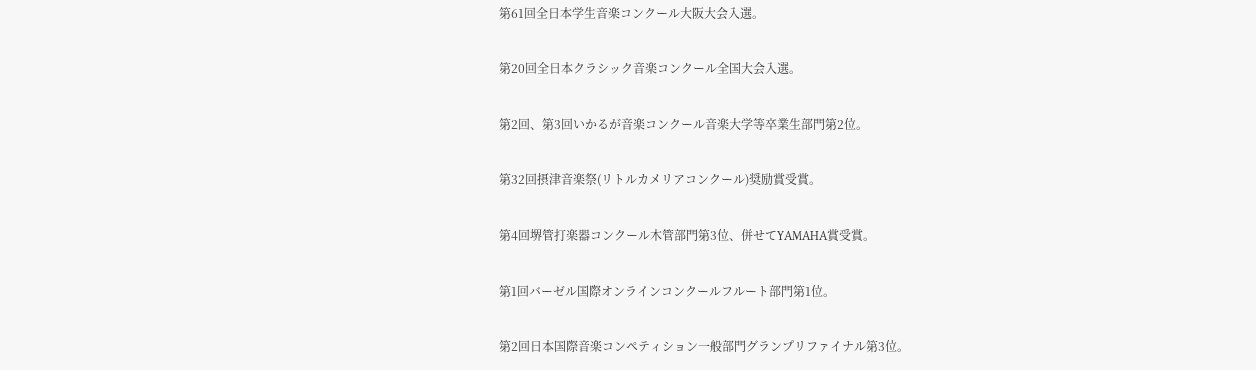第61回全日本学生音楽コンクール大阪大会入選。

第20回全日本クラシック音楽コンクール全国大会入選。

第2回、第3回いかるが音楽コンクール音楽大学等卒業生部門第2位。

第32回摂津音楽祭(リトルカメリアコンクール)奨励賞受賞。

第4回堺管打楽器コンクール木管部門第3位、併せてYAMAHA賞受賞。

第1回バーゼル国際オンラインコンクールフルート部門第1位。

第2回日本国際音楽コンペティション一般部門グランプリファイナル第3位。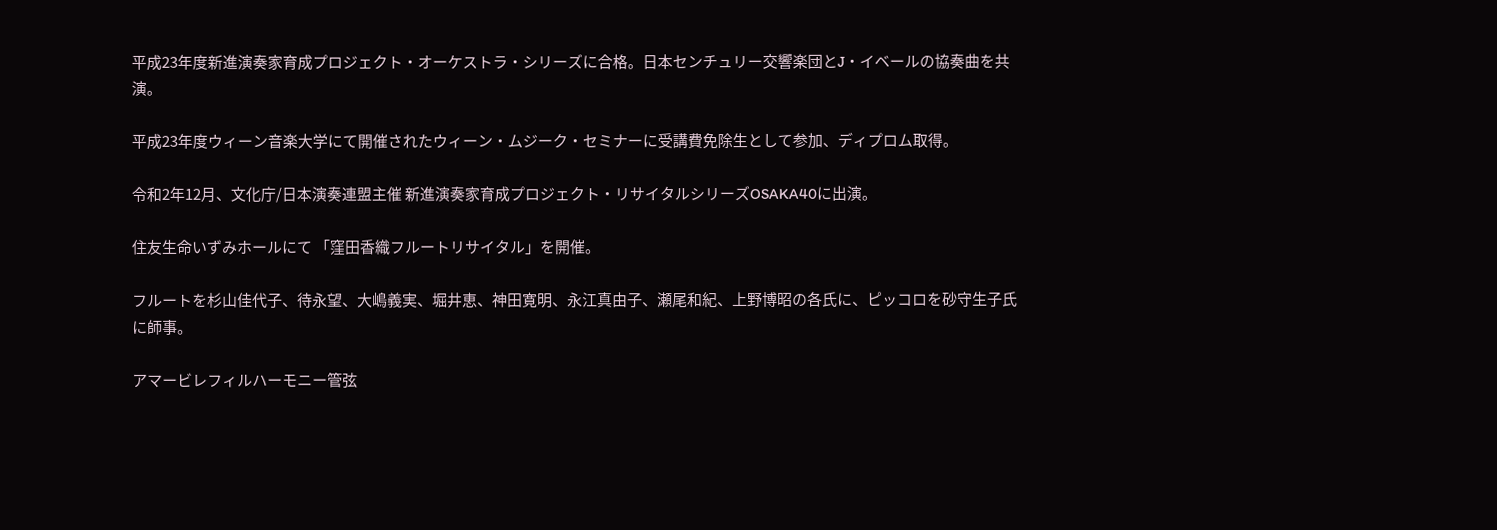平成23年度新進演奏家育成プロジェクト・オーケストラ・シリーズに合格。日本センチュリー交響楽団とJ・イベールの協奏曲を共演。

平成23年度ウィーン音楽大学にて開催されたウィーン・ムジーク・セミナーに受講費免除生として参加、ディプロム取得。

令和2年12月、文化庁/日本演奏連盟主催 新進演奏家育成プロジェクト・リサイタルシリーズOSAKA40に出演。

住友生命いずみホールにて 「窪田香織フルートリサイタル」を開催。

フルートを杉山佳代子、待永望、大嶋義実、堀井恵、神田寛明、永江真由子、瀬尾和紀、上野博昭の各氏に、ピッコロを砂守生子氏に師事。

アマービレフィルハーモニー管弦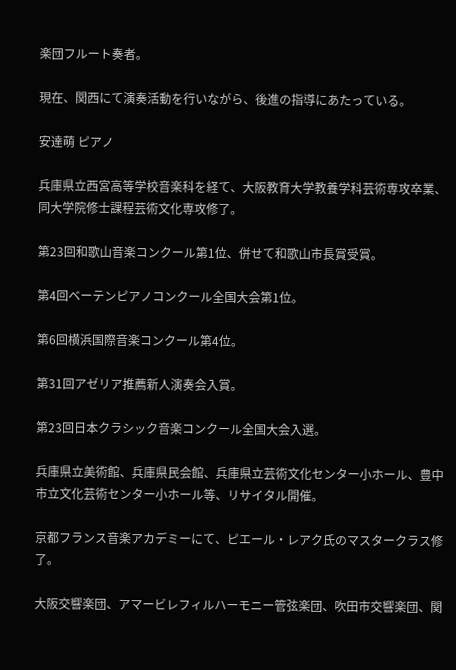楽団フルート奏者。

現在、関西にて演奏活動を行いながら、後進の指導にあたっている。

安達萌 ピアノ

兵庫県立西宮高等学校音楽科を経て、大阪教育大学教養学科芸術専攻卒業、同大学院修士課程芸術文化専攻修了。

第23回和歌山音楽コンクール第1位、併せて和歌山市長賞受賞。

第4回ベーテンピアノコンクール全国大会第1位。

第6回横浜国際音楽コンクール第4位。

第31回アゼリア推薦新人演奏会入賞。

第23回日本クラシック音楽コンクール全国大会入選。

兵庫県立美術館、兵庫県民会館、兵庫県立芸術文化センター小ホール、豊中市立文化芸術センター小ホール等、リサイタル開催。

京都フランス音楽アカデミーにて、ピエール・レアク氏のマスタークラス修了。

大阪交響楽団、アマービレフィルハーモニー管弦楽団、吹田市交響楽団、関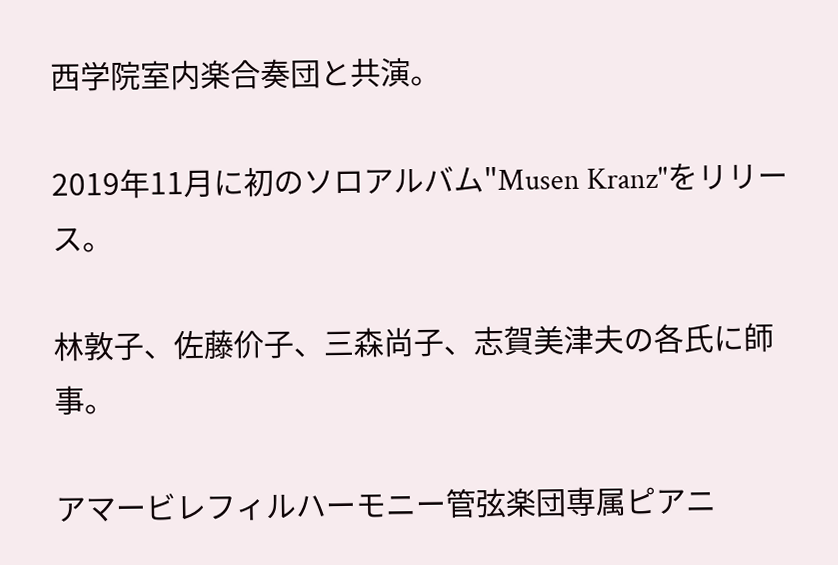西学院室内楽合奏団と共演。

2019年11月に初のソロアルバム"Musen Kranz"をリリース。

林敦子、佐藤价子、三森尚子、志賀美津夫の各氏に師事。

アマービレフィルハーモニー管弦楽団専属ピアニ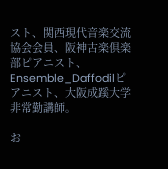スト、関西現代音楽交流協会会員、阪神古楽倶楽部ピアニスト、Ensemble_Daffodilピアニスト、大阪成蹊大学非常勤講師。

お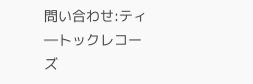問い合わせ:ティ―トックレコーズ